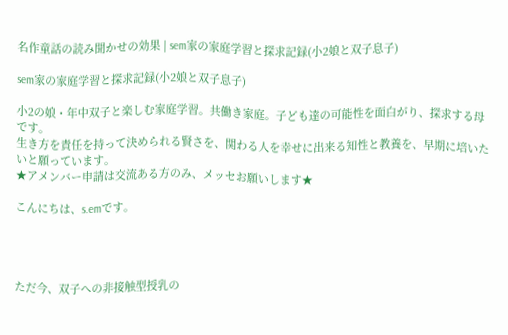名作童話の読み聞かせの効果 | sem家の家庭学習と探求記録(小2娘と双子息子)

sem家の家庭学習と探求記録(小2娘と双子息子)

小2の娘・年中双子と楽しむ家庭学習。共働き家庭。子ども達の可能性を面白がり、探求する母です。
生き方を責任を持って決められる賢さを、関わる人を幸せに出来る知性と教養を、早期に培いたいと願っています。
★アメンバー申請は交流ある方のみ、メッセお願いします★

こんにちは、s.emです。




ただ今、双子への非接触型授乳の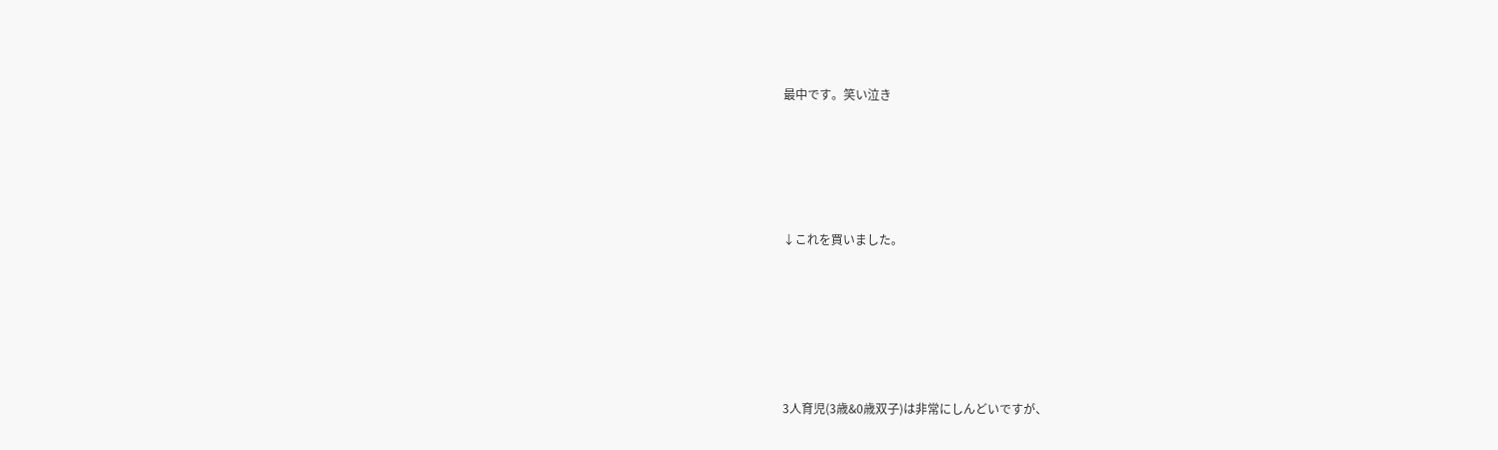最中です。笑い泣き





↓これを買いました。






3人育児(3歳&0歳双子)は非常にしんどいですが、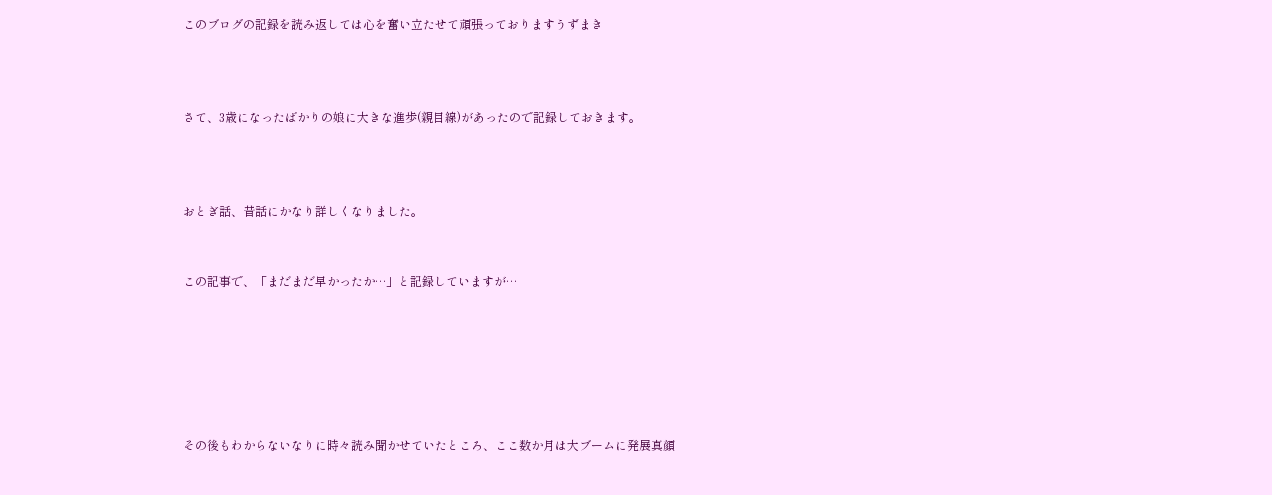このブログの記録を読み返しては心を奮い立たせて頑張っておりますうずまき



さて、3歳になったばかりの娘に大きな進歩(親目線)があったので記録しておきます。



おとぎ話、昔話にかなり詳しくなりました。


この記事で、「まだまだ早かったか…」と記録していますが…






その後もわからないなりに時々読み聞かせていたところ、ここ数か月は大ブームに発展真顔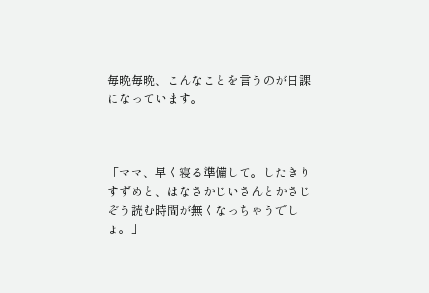毎晩毎晩、こんなことを言うのが日課になっています。



「ママ、早く寝る準備して。したきりすずめと、はなさかじいさんとかさじぞう読む時間が無くなっちゃうでしょ。」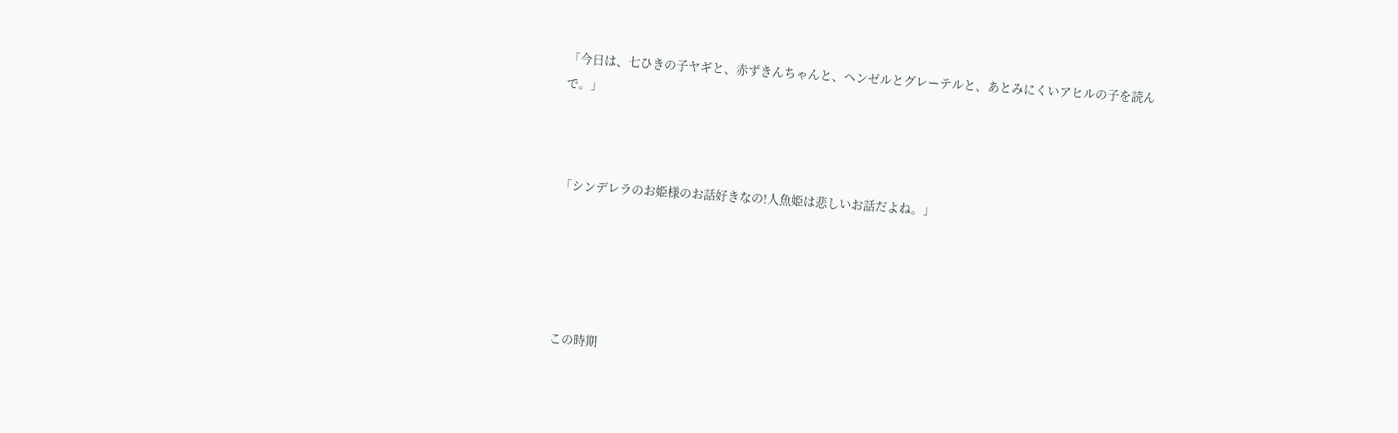「今日は、七ひきの子ヤギと、赤ずきんちゃんと、ヘンゼルとグレーテルと、あとみにくいアヒルの子を読んで。」



「シンデレラのお姫様のお話好きなの!人魚姫は悲しいお話だよね。」





この時期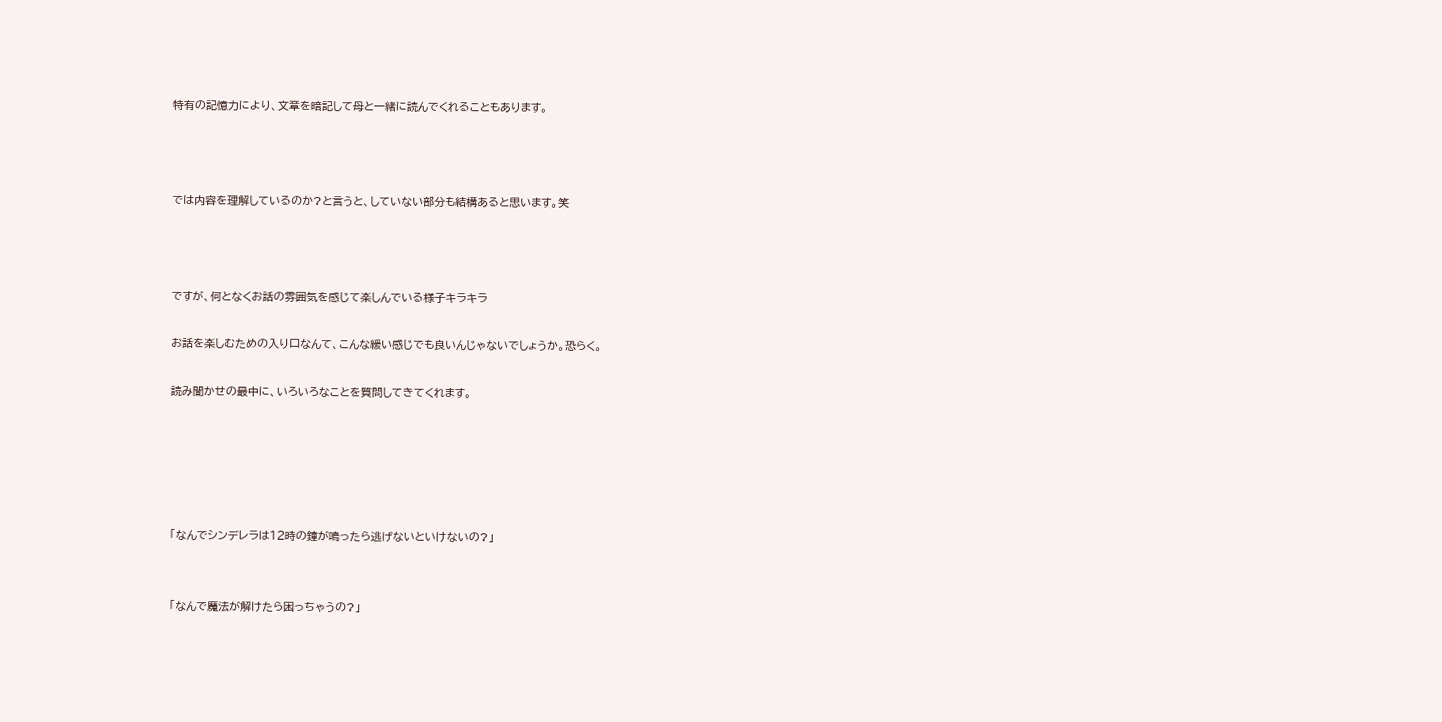特有の記憶力により、文章を暗記して母と一緒に読んでくれることもあります。



では内容を理解しているのか?と言うと、していない部分も結構あると思います。笑



ですが、何となくお話の雰囲気を感じて楽しんでいる様子キラキラ

お話を楽しむための入り口なんて、こんな緩い感じでも良いんじゃないでしょうか。恐らく。

読み聞かせの最中に、いろいろなことを質問してきてくれます。





「なんでシンデレラは12時の鐘が鳴ったら逃げないといけないの?」


「なんで魔法が解けたら困っちゃうの?」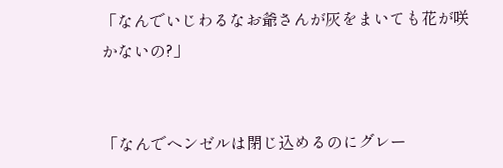「なんでいじわるなお爺さんが灰をまいても花が咲かないの?」


「なんでヘンゼルは閉じ込めるのにグレー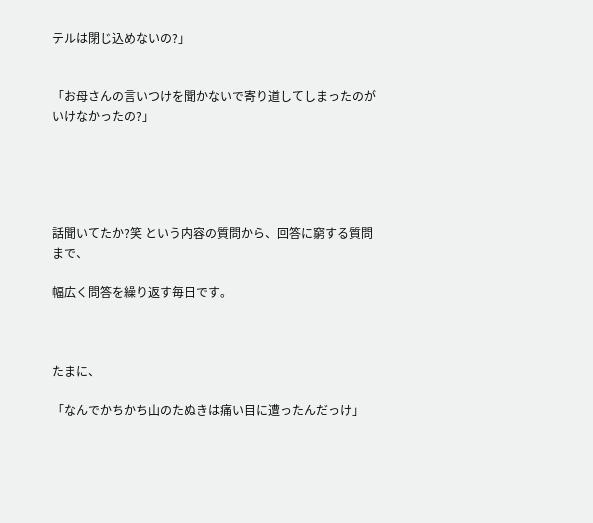テルは閉じ込めないの?」


「お母さんの言いつけを聞かないで寄り道してしまったのがいけなかったの?」





話聞いてたか?笑 という内容の質問から、回答に窮する質問まで、

幅広く問答を繰り返す毎日です。



たまに、

「なんでかちかち山のたぬきは痛い目に遭ったんだっけ」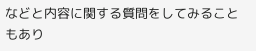などと内容に関する質問をしてみることもあり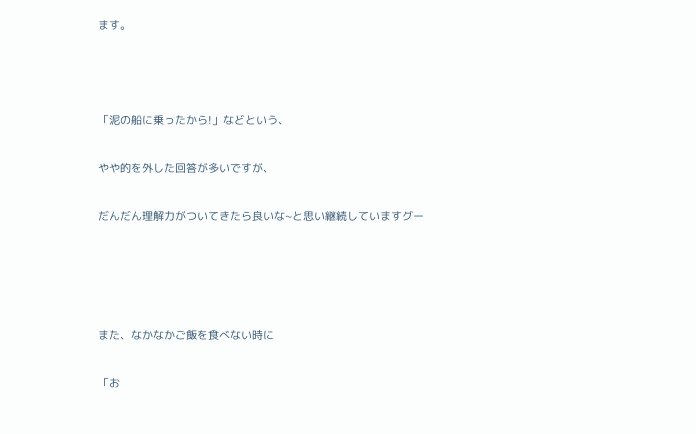ます。



「泥の船に乗ったから!」などという、

やや的を外した回答が多いですが、

だんだん理解力がついてきたら良いな~と思い継続していますグー




また、なかなかご飯を食べない時に

「お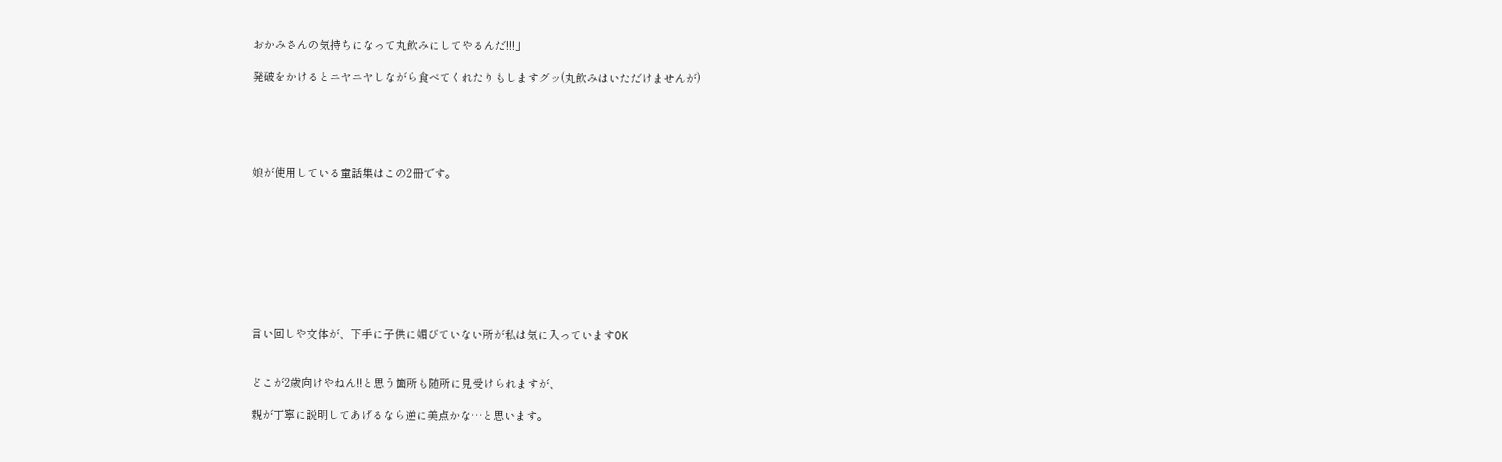おかみさんの気持ちになって丸飲みにしてやるんだ!!!」

発破をかけるとニヤニヤしながら食べてくれたりもしますグッ(丸飲みはいただけませんが)





娘が使用している童話集はこの2冊です。









言い回しや文体が、下手に子供に媚びていない所が私は気に入っていますOK


どこが2歳向けやねん!!と思う箇所も随所に見受けられますが、

親が丁寧に説明してあげるなら逆に美点かな…と思います。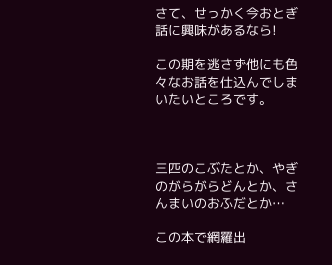さて、せっかく今おとぎ話に興味があるなら!

この期を逃さず他にも色々なお話を仕込んでしまいたいところです。



三匹のこぶたとか、やぎのがらがらどんとか、さんまいのおふだとか…

この本で網羅出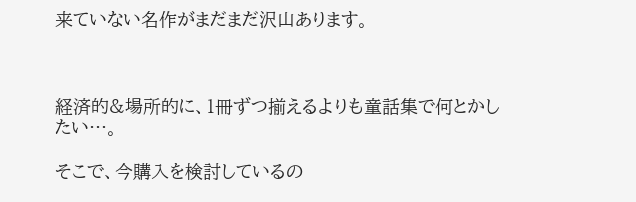来ていない名作がまだまだ沢山あります。



経済的&場所的に、1冊ずつ揃えるよりも童話集で何とかしたい…。

そこで、今購入を検討しているの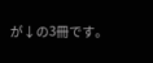が↓の3冊です。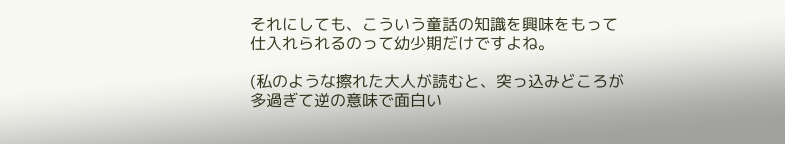それにしても、こういう童話の知識を興味をもって仕入れられるのって幼少期だけですよね。

(私のような擦れた大人が読むと、突っ込みどころが多過ぎて逆の意味で面白い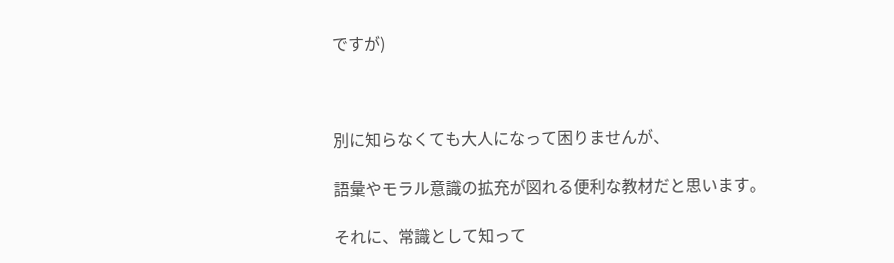ですが)



別に知らなくても大人になって困りませんが、

語彙やモラル意識の拡充が図れる便利な教材だと思います。

それに、常識として知って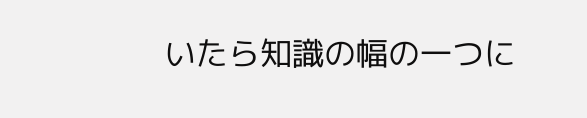いたら知識の幅の一つに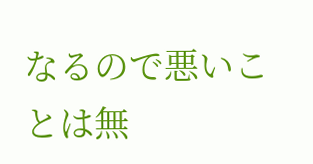なるので悪いことは無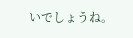いでしょうね。